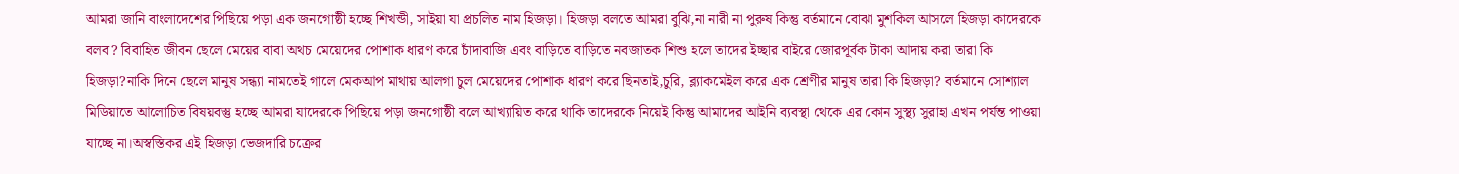আমরা জানি বাংলাদেশের পিছিয়ে পড়া এক জনগোষ্ঠী হচ্ছে শিখন্ডী, সাইয়া যা প্রচলিত নাম হিজড়া। হিজড়া বলতে আমরা বুঝি,না নারী না পুরুষ কিন্তু বর্তমানে বোঝা মুশকিল আসলে হিজড়া কাদেরকে বলব? বিবাহিত জীবন ছেলে মেয়ের বাবা অথচ মেয়েদের পোশাক ধারণ করে চাঁদাবাজি এবং বাড়িতে বাড়িতে নবজাতক শিশু হলে তাদের ইচ্ছার বাইরে জোরপূর্বক টাকা আদায় করা তারা কি হিজড়া?নাকি দিনে ছেলে মানুষ সন্ধ্যা নামতেই গালে মেকআপ মাথায় আলগা চুল মেয়েদের পোশাক ধারণ করে ছিনতাই,চুরি, ব্ল্যাকমেইল করে এক শ্রেণীর মানুষ তারা কি হিজড়া? বর্তমানে সোশ্যাল মিডিয়াতে আলোচিত বিষয়বস্তু হচ্ছে আমরা যাদেরকে পিছিয়ে পড়া জনগোষ্ঠী বলে আখ্যায়িত করে থাকি তাদেরকে নিয়েই কিন্তু আমাদের আইনি ব্যবস্থা থেকে এর কোন সুস্থ্য সুরাহা এখন পর্যন্ত পাওয়া যাচ্ছে না।অস্বস্তিকর এই হিজড়া ভেজদারি চক্রের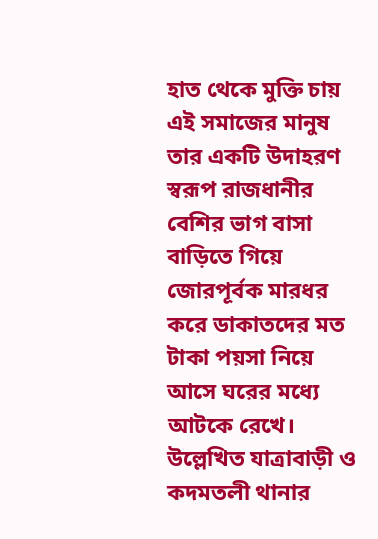হাত থেকে মুক্তি চায় এই সমাজের মানুষ তার একটি উদাহরণ স্বরূপ রাজধানীর বেশির ভাগ বাসা বাড়িতে গিয়ে জোরপূর্বক মারধর করে ডাকাতদের মত টাকা পয়সা নিয়ে আসে ঘরের মধ্যে আটকে রেখে। উল্লেখিত যাত্রাবাড়ী ও কদমতলী থানার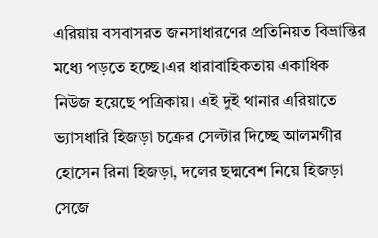এরিয়ায় বসবাসরত জনসাধারণের প্রতিনিয়ত বিভ্রান্তির মধ্যে পড়তে হচ্ছে।এর ধারাবাহিকতায় একাধিক নিউজ হয়েছে পত্রিকায়। এই দুই থানার এরিয়াতে ভ্যাসধারি হিজড়া চক্রের সেল্টার দিচ্ছে আলমগীর হোসেন রিনা হিজড়া, দলের ছদ্মবেশ নিয়ে হিজড়া সেজে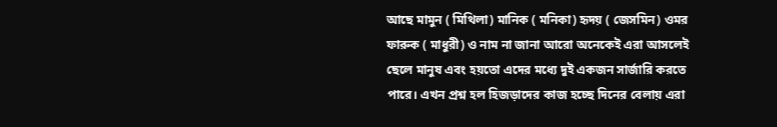আছে মামুন ( মিথিলা) মানিক ( মনিকা) হৃদয় ( জেসমিন) ওমর ফারুক ( মাধুরী) ও নাম না জানা আরো অনেকেই এরা আসলেই ছেলে মানুষ এবং হয়তো এদের মধ্যে দুই একজন সার্জারি করতে পারে। এখন প্রশ্ন হল হিজড়াদের কাজ হচ্ছে দিনের বেলায় এরা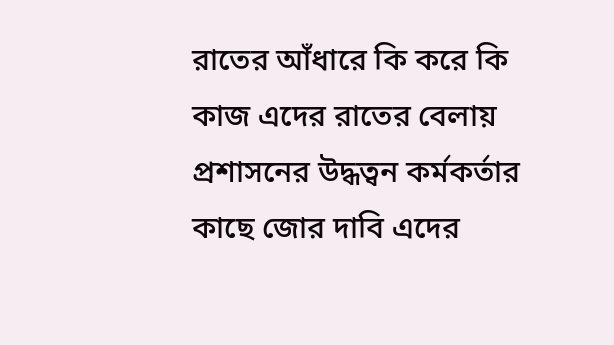রাতের আঁধারে কি করে কি কাজ এদের রাতের বেলায় প্রশাসনের উদ্ধত্বন কর্মকর্তার কাছে জোর দাবি এদের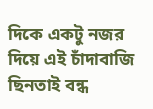দিকে একটু নজর দিয়ে এই চাঁদাবাজি ছিনতাই বন্ধ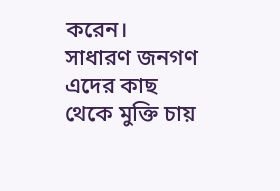করেন। সাধারণ জনগণ এদের কাছ থেকে মুক্তি চায়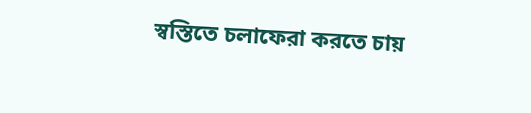স্বস্তিতে চলাফেরা করতে চায়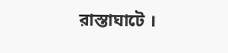রাস্তাঘাটে ।